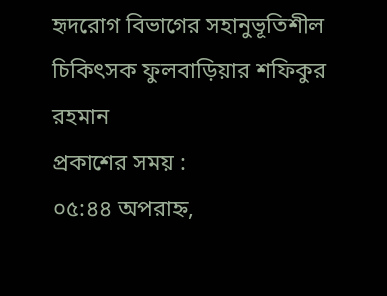হৃদরোগ বিভাগের সহানুভূতিশীল চিকিৎসক ফুলবাড়িয়ার শফিকুর রহমান
প্রকাশের সময় :
০৫:৪৪ অপরাহ্ন,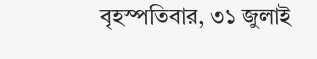বৃহস্পতিবার, ৩১ জুলাই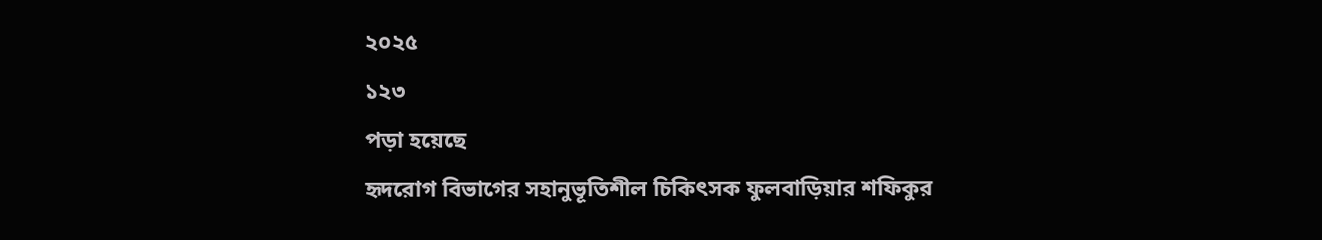২০২৫
১২৩
পড়া হয়েছে
হৃদরোগ বিভাগের সহানুভূতিশীল চিকিৎসক ফুলবাড়িয়ার শফিকুর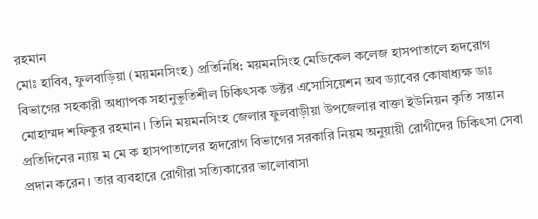রহমান
মোঃ হাবিব, ফুলবাড়িয়া (ময়মনসিংহ) প্রতিনিধি: ময়মনসিংহ মেডিকেল কলেজ হাসপাতালে হৃদরোগ বিভাগের সহকারী অধ্যাপক সহানুভূতিশীল চিকিৎসক ডক্টর এসোসিয়েশন অব ড্যাবের কোষাধ্যক্ষ ডাঃ মোহাম্মদ শফিকুর রহমান। তিনি ময়মনসিংহ জেলার ফুলবাড়ীয়া উপজেলার বাক্তা ইউনিয়ন কৃতি সন্তান প্রতিদিনের ন্যায় ম মে ক হাসপাতালের হৃদরোগ বিভাগের সরকারি নিয়ম অনুয়ায়ী রোগীদের চিকিৎসা সেবা প্রদান করেন। তার ব্যবহারে রোগীরা সত্যিকারের ভালোবাসা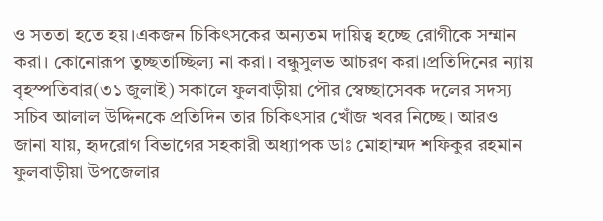ও সততা হতে হয়।একজন চিকিৎসকের অন্যতম দায়িত্ব হচ্ছে রোগীকে সম্মান করা। কোনোরূপ তুচ্ছতাচ্ছিল্য না করা। বন্ধুসুলভ আচরণ করা।প্রতিদিনের ন্যায় বৃহস্পতিবার(৩১ জুলাই) সকালে ফুলবাড়ীয়া পৌর স্বেচ্ছাসেবক দলের সদস্য সচিব আলাল উদ্দিনকে প্রতিদিন তার চিকিৎসার খোঁজ খবর নিচ্ছে। আরও জানা যায়, হৃদরোগ বিভাগের সহকারী অধ্যাপক ডাঃ মোহাম্মদ শফিকুর রহমান ফুলবাড়ীয়া উপজেলার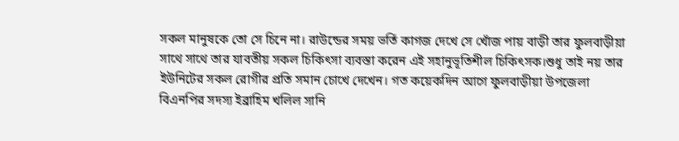সকল মানুষকে তো সে চিনে না। রাউন্ডের সময় ভর্তি কাগজ দেখে সে খোঁজ পায় বাড়ী তার ফুলবাড়ীয়া সাথে সাথে তার যাবতীয় সকল চিকিৎসা ব্যবস্তা করেন এই সহানুভূতিশীল চিকিৎসক।শুধু তাই নয় তার ইউনিটের সকল রোগীর প্রতি সমান চোখে দেখেন। গত কয়েকদিন আগে ফুলবাড়ীয়া উপজেলা বিএনপির সদস্য ইব্রাহিম খলিল সানি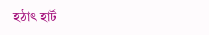হঠাৎ হার্ট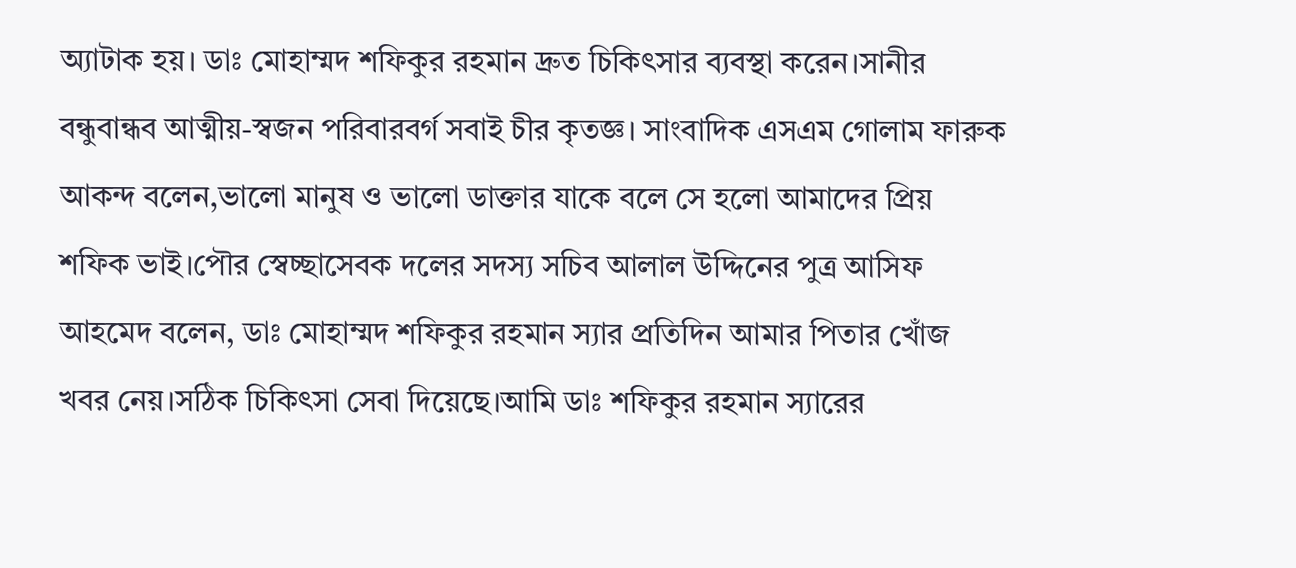অ্যাটাক হয়। ডাঃ মোহাম্মদ শফিকুর রহমান দ্রুত চিকিৎসার ব্যবস্থা করেন।সানীর বন্ধুবান্ধব আত্মীয়-স্বজন পরিবারবর্গ সবাই চীর কৃতজ্ঞ। সাংবাদিক এসএম গোলাম ফারুক আকন্দ বলেন,ভালো মানুষ ও ভালো ডাক্তার যাকে বলে সে হলো আমাদের প্রিয় শফিক ভাই।পৌর স্বেচ্ছাসেবক দলের সদস্য সচিব আলাল উদ্দিনের পুত্র আসিফ আহমেদ বলেন, ডাঃ মোহাম্মদ শফিকুর রহমান স্যার প্রতিদিন আমার পিতার খোঁজ খবর নেয়।সঠিক চিকিৎসা সেবা দিয়েছে।আমি ডাঃ শফিকুর রহমান স্যারের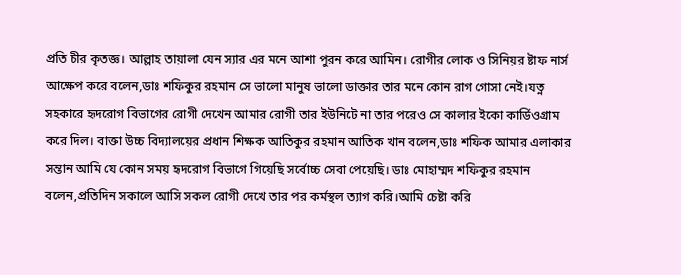প্রতি চীর কৃতজ্ঞ। আল্লাহ তায়ালা যেন স্যার এর মনে আশা পুরন করে আমিন। রোগীর লোক ও সিনিয়র ষ্টাফ নার্স আক্ষেপ করে বলেন,ডাঃ শফিকুর রহমান সে ভালো মানুষ ভালো ডাক্তার তার মনে কোন রাগ গোসা নেই।যত্ন সহকারে হৃদরোগ বিভাগের রোগী দেখেন আমার রোগী তার ইউনিটে না তার পরেও সে কালার ইকো কার্ডিওগ্রাম করে দিল। বাক্তা উচ্চ বিদ্যালয়ের প্রধান শিক্ষক আতিকুর রহমান আতিক খান বলেন,ডাঃ শফিক আমার এলাকার সন্তান আমি যে কোন সময় হৃদরোগ বিভাগে গিয়েছি সর্বোচ্চ সেবা পেয়েছি। ডাঃ মোহাম্মদ শফিকুর রহমান বলেন,প্রতিদিন সকালে আসি সকল রোগী দেখে তার পর কর্মস্থল ত্যাগ করি।আমি চেষ্টা করি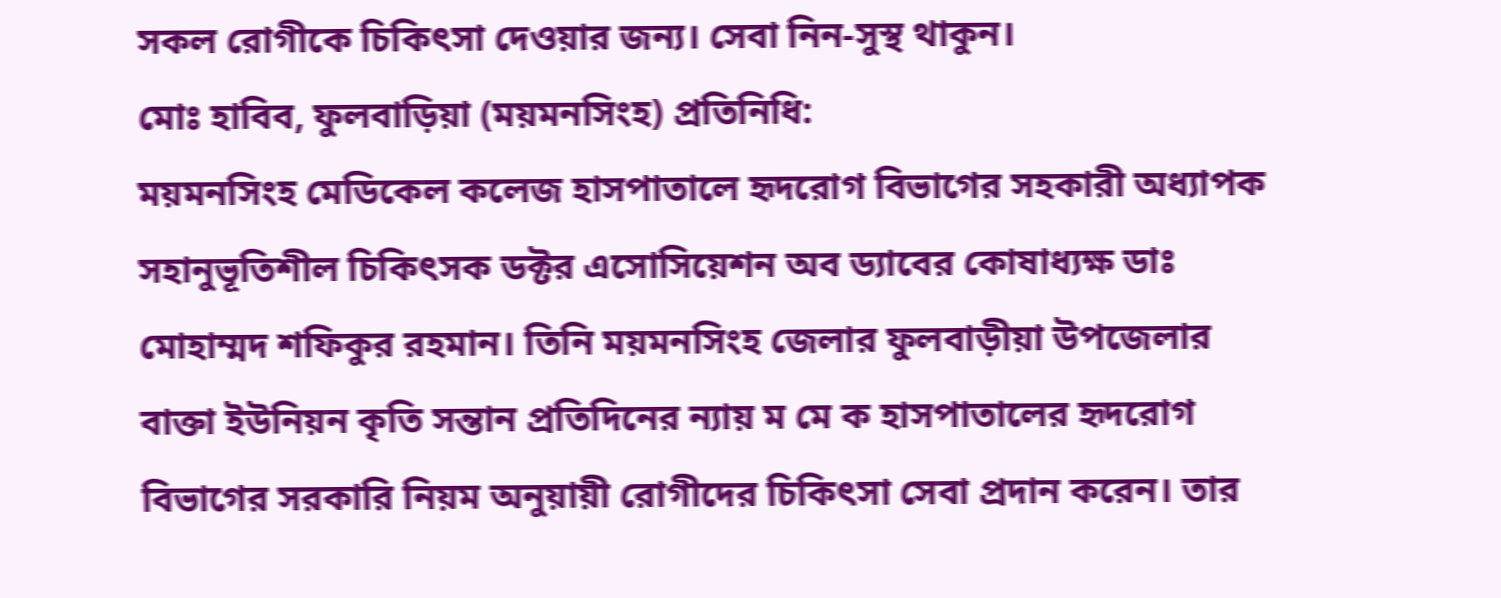সকল রোগীকে চিকিৎসা দেওয়ার জন্য। সেবা নিন-সুস্থ থাকুন।
মোঃ হাবিব, ফুলবাড়িয়া (ময়মনসিংহ) প্রতিনিধি:
ময়মনসিংহ মেডিকেল কলেজ হাসপাতালে হৃদরোগ বিভাগের সহকারী অধ্যাপক সহানুভূতিশীল চিকিৎসক ডক্টর এসোসিয়েশন অব ড্যাবের কোষাধ্যক্ষ ডাঃ মোহাম্মদ শফিকুর রহমান। তিনি ময়মনসিংহ জেলার ফুলবাড়ীয়া উপজেলার বাক্তা ইউনিয়ন কৃতি সন্তান প্রতিদিনের ন্যায় ম মে ক হাসপাতালের হৃদরোগ বিভাগের সরকারি নিয়ম অনুয়ায়ী রোগীদের চিকিৎসা সেবা প্রদান করেন। তার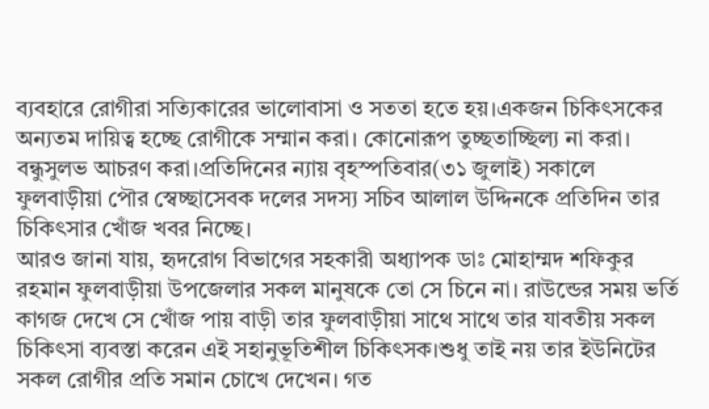ব্যবহারে রোগীরা সত্যিকারের ভালোবাসা ও সততা হতে হয়।একজন চিকিৎসকের অন্যতম দায়িত্ব হচ্ছে রোগীকে সম্মান করা। কোনোরূপ তুচ্ছতাচ্ছিল্য না করা। বন্ধুসুলভ আচরণ করা।প্রতিদিনের ন্যায় বৃহস্পতিবার(৩১ জুলাই) সকালে ফুলবাড়ীয়া পৌর স্বেচ্ছাসেবক দলের সদস্য সচিব আলাল উদ্দিনকে প্রতিদিন তার চিকিৎসার খোঁজ খবর নিচ্ছে।
আরও জানা যায়, হৃদরোগ বিভাগের সহকারী অধ্যাপক ডাঃ মোহাম্মদ শফিকুর রহমান ফুলবাড়ীয়া উপজেলার সকল মানুষকে তো সে চিনে না। রাউন্ডের সময় ভর্তি কাগজ দেখে সে খোঁজ পায় বাড়ী তার ফুলবাড়ীয়া সাথে সাথে তার যাবতীয় সকল চিকিৎসা ব্যবস্তা করেন এই সহানুভূতিশীল চিকিৎসক।শুধু তাই নয় তার ইউনিটের সকল রোগীর প্রতি সমান চোখে দেখেন। গত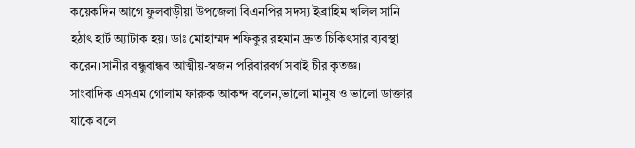কয়েকদিন আগে ফুলবাড়ীয়া উপজেলা বিএনপির সদস্য ইব্রাহিম খলিল সানি হঠাৎ হার্ট অ্যাটাক হয়। ডাঃ মোহাম্মদ শফিকুর রহমান দ্রুত চিকিৎসার ব্যবস্থা করেন।সানীর বন্ধুবান্ধব আত্মীয়-স্বজন পরিবারবর্গ সবাই চীর কৃতজ্ঞ।
সাংবাদিক এসএম গোলাম ফারুক আকন্দ বলেন,ভালো মানুষ ও ভালো ডাক্তার যাকে বলে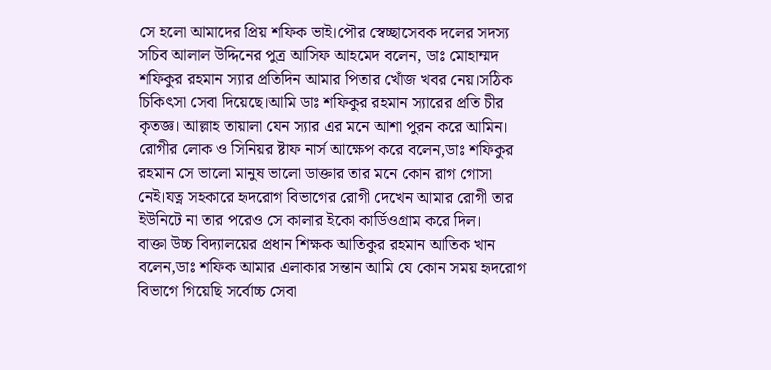সে হলো আমাদের প্রিয় শফিক ভাই।পৌর স্বেচ্ছাসেবক দলের সদস্য সচিব আলাল উদ্দিনের পুত্র আসিফ আহমেদ বলেন, ডাঃ মোহাম্মদ শফিকুর রহমান স্যার প্রতিদিন আমার পিতার খোঁজ খবর নেয়।সঠিক চিকিৎসা সেবা দিয়েছে।আমি ডাঃ শফিকুর রহমান স্যারের প্রতি চীর কৃতজ্ঞ। আল্লাহ তায়ালা যেন স্যার এর মনে আশা পুরন করে আমিন। রোগীর লোক ও সিনিয়র ষ্টাফ নার্স আক্ষেপ করে বলেন,ডাঃ শফিকুর রহমান সে ভালো মানুষ ভালো ডাক্তার তার মনে কোন রাগ গোসা নেই।যত্ন সহকারে হৃদরোগ বিভাগের রোগী দেখেন আমার রোগী তার ইউনিটে না তার পরেও সে কালার ইকো কার্ডিওগ্রাম করে দিল।
বাক্তা উচ্চ বিদ্যালয়ের প্রধান শিক্ষক আতিকুর রহমান আতিক খান বলেন,ডাঃ শফিক আমার এলাকার সন্তান আমি যে কোন সময় হৃদরোগ বিভাগে গিয়েছি সর্বোচ্চ সেবা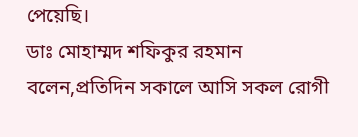পেয়েছি।
ডাঃ মোহাম্মদ শফিকুর রহমান বলেন,প্রতিদিন সকালে আসি সকল রোগী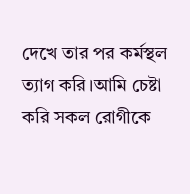দেখে তার পর কর্মস্থল ত্যাগ করি।আমি চেষ্টা করি সকল রোগীকে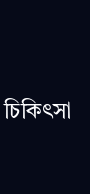চিকিৎসা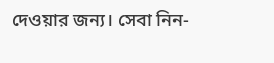দেওয়ার জন্য। সেবা নিন-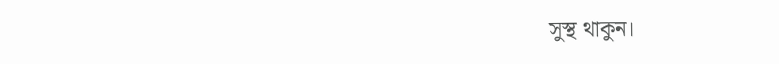সুস্থ থাকুন।